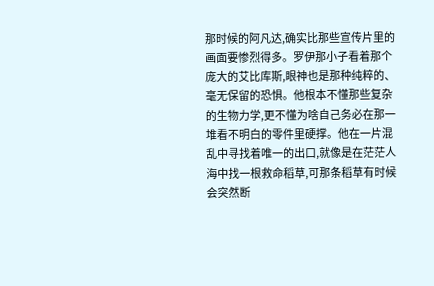那时候的阿凡达,确实比那些宣传片里的画面要惨烈得多。罗伊那小子看着那个庞大的艾比库斯,眼神也是那种纯粹的、毫无保留的恐惧。他根本不懂那些复杂的生物力学,更不懂为啥自己务必在那一堆看不明白的零件里硬撑。他在一片混乱中寻找着唯一的出口,就像是在茫茫人海中找一根救命稻草,可那条稻草有时候会突然断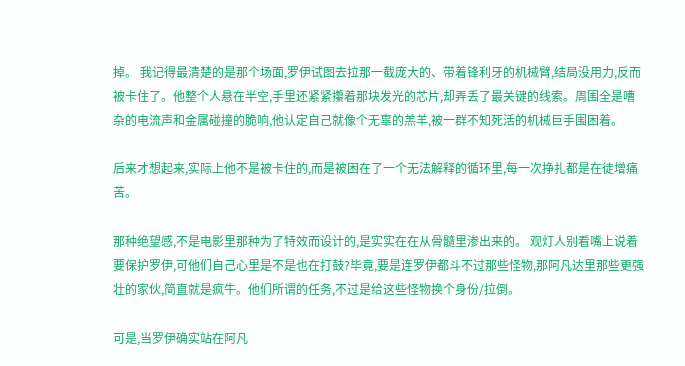掉。 我记得最清楚的是那个场面,罗伊试图去拉那一截庞大的、带着锋利牙的机械臂,结局没用力,反而被卡住了。他整个人悬在半空,手里还紧紧攥着那块发光的芯片,却弄丢了最关键的线索。周围全是嘈杂的电流声和金属碰撞的脆响,他认定自己就像个无辜的羔羊,被一群不知死活的机械巨手围困着。

后来才想起来,实际上他不是被卡住的,而是被困在了一个无法解释的循环里,每一次挣扎都是在徒增痛苦。

那种绝望感,不是电影里那种为了特效而设计的,是实实在在从骨髓里渗出来的。 观灯人别看嘴上说着要保护罗伊,可他们自己心里是不是也在打鼓?毕竟,要是连罗伊都斗不过那些怪物,那阿凡达里那些更强壮的家伙,简直就是疯牛。他们所谓的任务,不过是给这些怪物换个身份/拉倒。

可是,当罗伊确实站在阿凡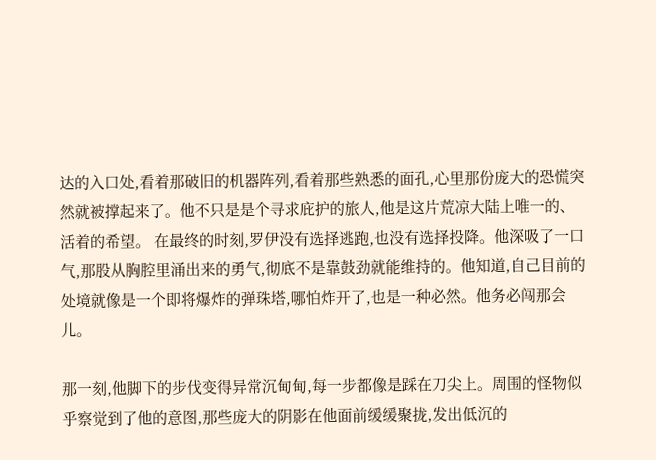达的入口处,看着那破旧的机器阵列,看着那些熟悉的面孔,心里那份庞大的恐慌突然就被撑起来了。他不只是是个寻求庇护的旅人,他是这片荒凉大陆上唯一的、活着的希望。 在最终的时刻,罗伊没有选择逃跑,也没有选择投降。他深吸了一口气,那股从胸腔里涌出来的勇气,彻底不是靠鼓劲就能维持的。他知道,自己目前的处境就像是一个即将爆炸的弹珠塔,哪怕炸开了,也是一种必然。他务必闯那会儿。

那一刻,他脚下的步伐变得异常沉甸甸,每一步都像是踩在刀尖上。周围的怪物似乎察觉到了他的意图,那些庞大的阴影在他面前缓缓聚拢,发出低沉的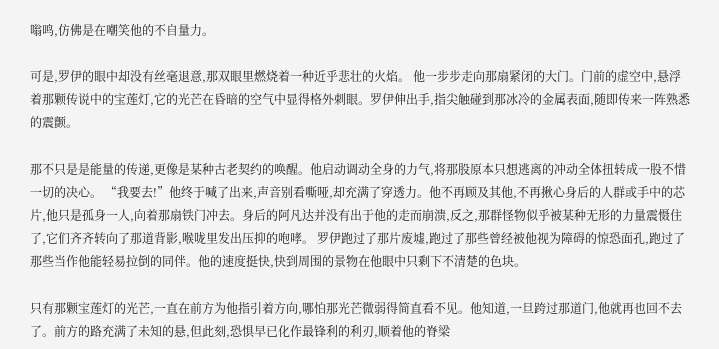嗡鸣,仿佛是在嘲笑他的不自量力。

可是,罗伊的眼中却没有丝毫退意,那双眼里燃烧着一种近乎悲壮的火焰。 他一步步走向那扇紧闭的大门。门前的虚空中,悬浮着那颗传说中的宝莲灯,它的光芒在昏暗的空气中显得格外刺眼。罗伊伸出手,指尖触碰到那冰冷的金属表面,随即传来一阵熟悉的震颤。

那不只是是能量的传递,更像是某种古老契约的唤醒。他启动调动全身的力气,将那股原本只想逃离的冲动全体扭转成一股不惜一切的决心。 “我要去!”他终于喊了出来,声音别看嘶哑,却充满了穿透力。他不再顾及其他,不再揪心身后的人群或手中的芯片,他只是孤身一人,向着那扇铁门冲去。身后的阿凡达并没有出于他的走而崩溃,反之,那群怪物似乎被某种无形的力量震慑住了,它们齐齐转向了那道背影,喉咙里发出压抑的咆哮。 罗伊跑过了那片废墟,跑过了那些曾经被他视为障碍的惊恐面孔,跑过了那些当作他能轻易拉倒的同伴。他的速度挺快,快到周围的景物在他眼中只剩下不清楚的色块。

只有那颗宝莲灯的光芒,一直在前方为他指引着方向,哪怕那光芒微弱得简直看不见。他知道,一旦跨过那道门,他就再也回不去了。前方的路充满了未知的悬,但此刻,恐惧早已化作最锋利的利刃,顺着他的脊梁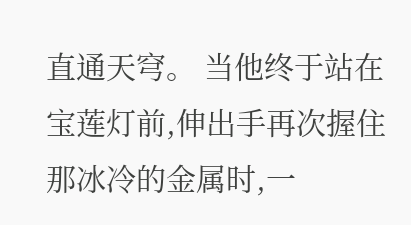直通天穹。 当他终于站在宝莲灯前,伸出手再次握住那冰冷的金属时,一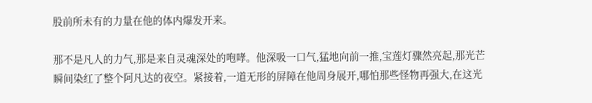股前所未有的力量在他的体内爆发开来。

那不是凡人的力气,那是来自灵魂深处的咆哮。他深吸一口气,猛地向前一推,宝莲灯骤然亮起,那光芒瞬间染红了整个阿凡达的夜空。紧接着,一道无形的屏障在他周身展开,哪怕那些怪物再强大,在这光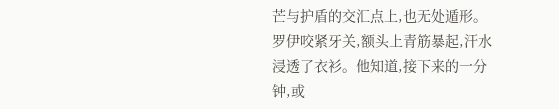芒与护盾的交汇点上,也无处遁形。 罗伊咬紧牙关,额头上青筋暴起,汗水浸透了衣衫。他知道,接下来的一分钟,或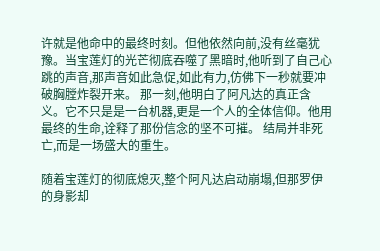许就是他命中的最终时刻。但他依然向前,没有丝毫犹豫。当宝莲灯的光芒彻底吞噬了黑暗时,他听到了自己心跳的声音,那声音如此急促,如此有力,仿佛下一秒就要冲破胸膛炸裂开来。 那一刻,他明白了阿凡达的真正含义。它不只是是一台机器,更是一个人的全体信仰。他用最终的生命,诠释了那份信念的坚不可摧。 结局并非死亡,而是一场盛大的重生。

随着宝莲灯的彻底熄灭,整个阿凡达启动崩塌,但那罗伊的身影却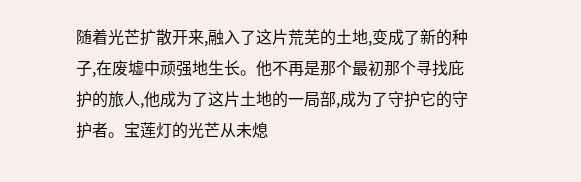随着光芒扩散开来,融入了这片荒芜的土地,变成了新的种子,在废墟中顽强地生长。他不再是那个最初那个寻找庇护的旅人,他成为了这片土地的一局部,成为了守护它的守护者。宝莲灯的光芒从未熄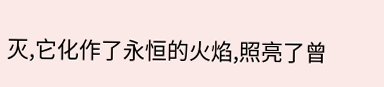灭,它化作了永恒的火焰,照亮了曾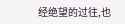经绝望的过往,也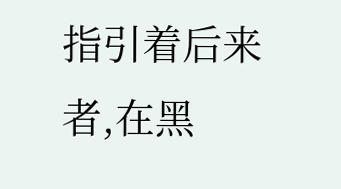指引着后来者,在黑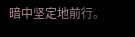暗中坚定地前行。